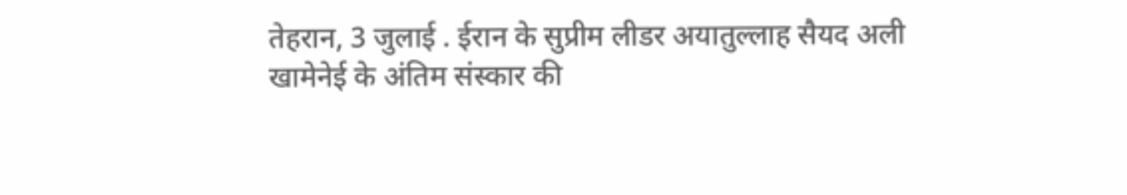तेहरान, 3 जुलाई . ईरान के सुप्रीम लीडर अयातुल्लाह सैयद अली खामेनेई के अंतिम संस्कार की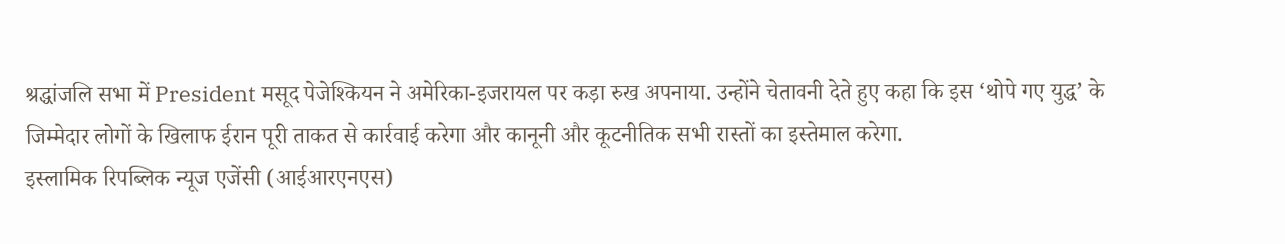श्रद्धांजलि सभा में President मसूद पेजेश्कियन ने अमेरिका-इजरायल पर कड़ा रुख अपनाया. उन्होंने चेतावनी देते हुए कहा कि इस ‘थोपे गए युद्ध’ के जिम्मेदार लोगों के खिलाफ ईरान पूरी ताकत से कार्रवाई करेगा और कानूनी और कूटनीतिक सभी रास्तों का इस्तेमाल करेगा.
इस्लामिक रिपब्लिक न्यूज एजेंसी (आईआरएनएस)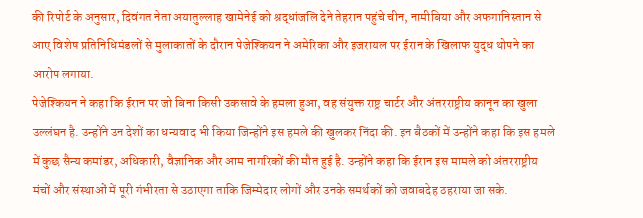की रिपोर्ट के अनुसार, दिवंगत नेता अयातुल्लाह खामेनेई को श्रद्धांजलि देने तेहरान पहुंचे चीन, नामीबिया और अफगानिस्तान से आए विशेष प्रतिनिधिमंडलों से मुलाकातों के दौरान पेजेश्कियन ने अमेरिका और इजरायल पर ईरान के खिलाफ युद्ध थोपने का आरोप लगाया.
पेजेश्कियन ने कहा कि ईरान पर जो बिना किसी उकसावे के हमला हुआ, वह संयुक्त राष्ट्र चार्टर और अंतरराष्ट्रीय कानून का खुला उल्लंघन है. उन्होंने उन देशों का धन्यवाद भी किया जिन्होंने इस हमले की खुलकर निंदा की. इन बैठकों में उन्होंने कहा कि इस हमले में कुछ सैन्य कमांडर, अधिकारी, वैज्ञानिक और आम नागरिकों की मौत हुई है. उन्होंने कहा कि ईरान इस मामले को अंतरराष्ट्रीय मंचों और संस्थाओं में पूरी गंभीरता से उठाएगा ताकि जिम्मेदार लोगों और उनके समर्थकों को जवाबदेह ठहराया जा सके.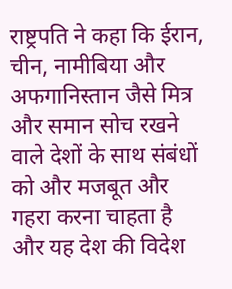राष्ट्रपति ने कहा कि ईरान, चीन, नामीबिया और अफगानिस्तान जैसे मित्र और समान सोच रखने वाले देशों के साथ संबंधों को और मजबूत और गहरा करना चाहता है और यह देश की विदेश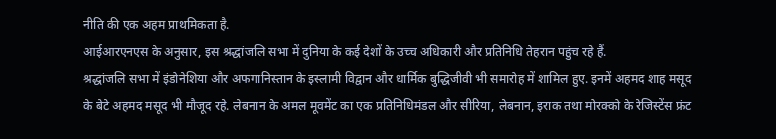नीति की एक अहम प्राथमिकता है.
आईआरएनएस के अनुसार, इस श्रद्धांजलि सभा में दुनिया के कई देशों के उच्च अधिकारी और प्रतिनिधि तेहरान पहुंच रहे हैं.
श्रद्धांजलि सभा में इंडोनेशिया और अफगानिस्तान के इस्लामी विद्वान और धार्मिक बुद्धिजीवी भी समारोह में शामिल हुए. इनमें अहमद शाह मसूद के बेटे अहमद मसूद भी मौजूद रहे. लेबनान के अमल मूवमेंट का एक प्रतिनिधिमंडल और सीरिया, लेबनान, इराक तथा मोरक्को के रेजिस्टेंस फ्रंट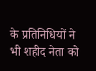के प्रतिनिधियों ने भी शहीद नेता को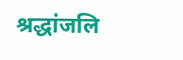श्रद्धांजलि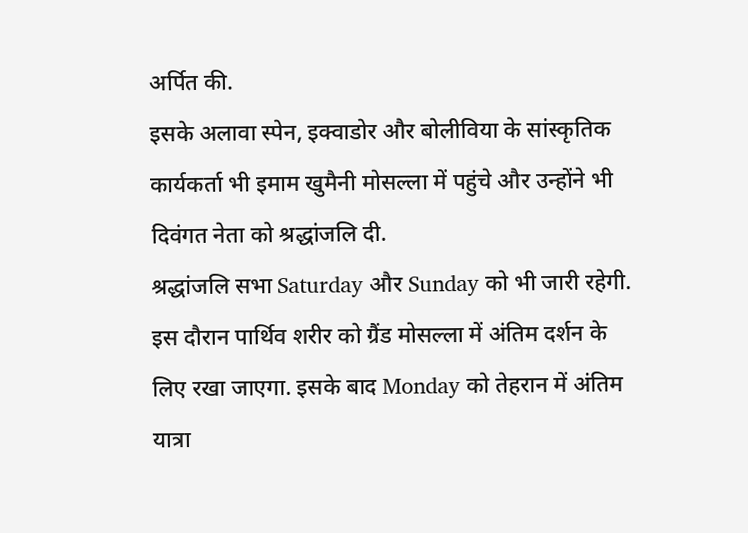अर्पित की.
इसके अलावा स्पेन, इक्वाडोर और बोलीविया के सांस्कृतिक कार्यकर्ता भी इमाम खुमैनी मोसल्ला में पहुंचे और उन्होंने भी दिवंगत नेता को श्रद्धांजलि दी.
श्रद्धांजलि सभा Saturday और Sunday को भी जारी रहेगी. इस दौरान पार्थिव शरीर को ग्रैंड मोसल्ला में अंतिम दर्शन के लिए रखा जाएगा. इसके बाद Monday को तेहरान में अंतिम यात्रा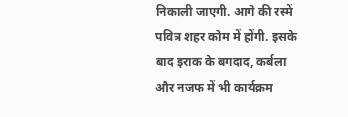निकाली जाएगी. आगे की रस्में पवित्र शहर कोम में होंगी. इसके बाद इराक के बगदाद, कर्बला और नजफ में भी कार्यक्रम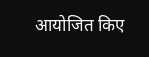आयोजित किए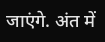जाएंगे. अंत में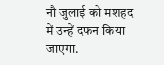नौ जुलाई को मशहद में उन्हें दफन किया जाएगा.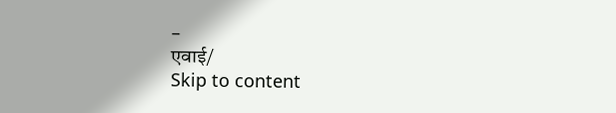–
एवाई/
Skip to content